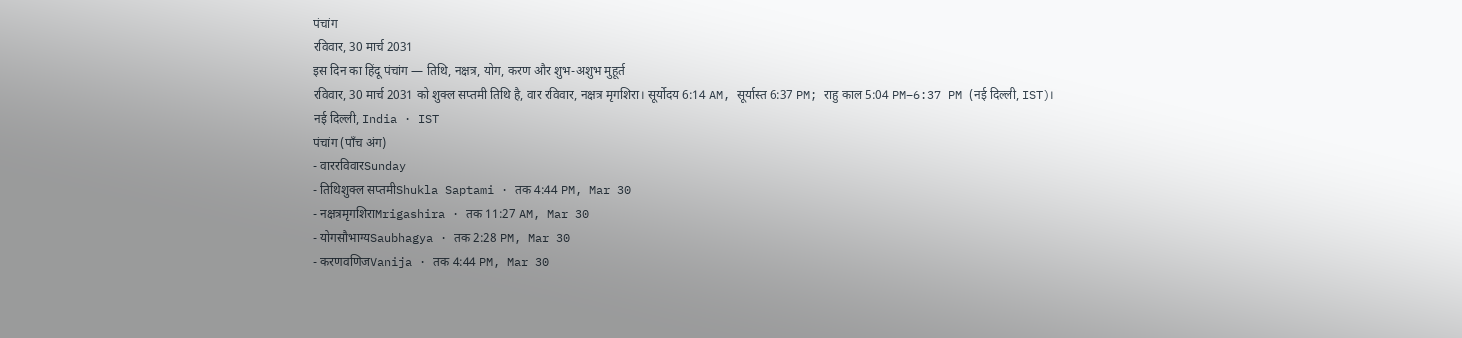पंचांग
रविवार, 30 मार्च 2031
इस दिन का हिंदू पंचांग — तिथि, नक्षत्र, योग, करण और शुभ-अशुभ मुहूर्त
रविवार, 30 मार्च 2031 को शुक्ल सप्तमी तिथि है, वार रविवार, नक्षत्र मृगशिरा। सूर्योदय 6:14 AM, सूर्यास्त 6:37 PM; राहु काल 5:04 PM–6:37 PM (नई दिल्ली, IST)।
नई दिल्ली, India · IST
पंचांग (पाँच अंग)
- वाररविवारSunday
- तिथिशुक्ल सप्तमीShukla Saptami · तक 4:44 PM, Mar 30
- नक्षत्रमृगशिराMrigashira · तक 11:27 AM, Mar 30
- योगसौभाग्यSaubhagya · तक 2:28 PM, Mar 30
- करणवणिजVanija · तक 4:44 PM, Mar 30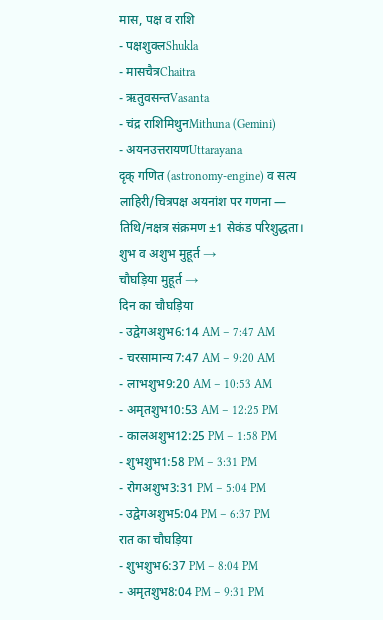मास, पक्ष व राशि
- पक्षशुक्लShukla
- मासचैत्रChaitra
- ऋतुवसन्तVasanta
- चंद्र राशिमिथुनMithuna (Gemini)
- अयनउत्तरायणUttarayana
दृक् गणित (astronomy-engine) व सत्य लाहिरी/चित्रपक्ष अयनांश पर गणना — तिथि/नक्षत्र संक्रमण ±1 सेकंड परिशुद्धता।
शुभ व अशुभ मुहूर्त →
चौघड़िया मुहूर्त →
दिन का चौघड़िया
- उद्वेगअशुभ6:14 AM – 7:47 AM
- चरसामान्य7:47 AM – 9:20 AM
- लाभशुभ9:20 AM – 10:53 AM
- अमृतशुभ10:53 AM – 12:25 PM
- कालअशुभ12:25 PM – 1:58 PM
- शुभशुभ1:58 PM – 3:31 PM
- रोगअशुभ3:31 PM – 5:04 PM
- उद्वेगअशुभ5:04 PM – 6:37 PM
रात का चौघड़िया
- शुभशुभ6:37 PM – 8:04 PM
- अमृतशुभ8:04 PM – 9:31 PM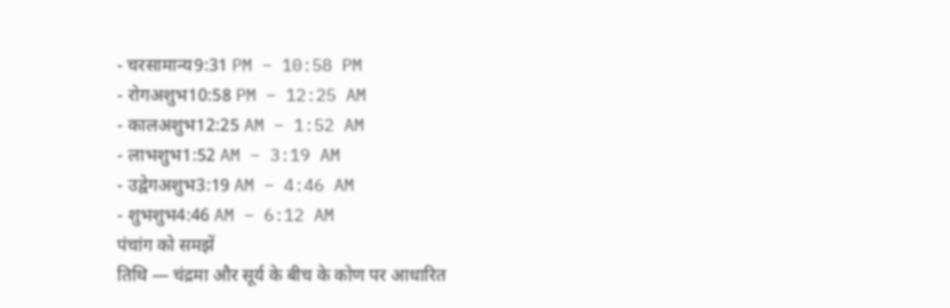- चरसामान्य9:31 PM – 10:58 PM
- रोगअशुभ10:58 PM – 12:25 AM
- कालअशुभ12:25 AM – 1:52 AM
- लाभशुभ1:52 AM – 3:19 AM
- उद्वेगअशुभ3:19 AM – 4:46 AM
- शुभशुभ4:46 AM – 6:12 AM
पंचांग को समझें
तिथि — चंद्रमा और सूर्य के बीच के कोण पर आधारित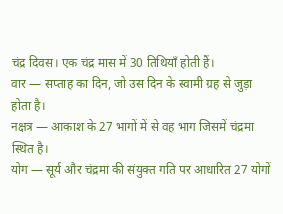चंद्र दिवस। एक चंद्र मास में 30 तिथियाँ होती हैं।
वार — सप्ताह का दिन, जो उस दिन के स्वामी ग्रह से जुड़ा होता है।
नक्षत्र — आकाश के 27 भागों में से वह भाग जिसमें चंद्रमा स्थित है।
योग — सूर्य और चंद्रमा की संयुक्त गति पर आधारित 27 योगों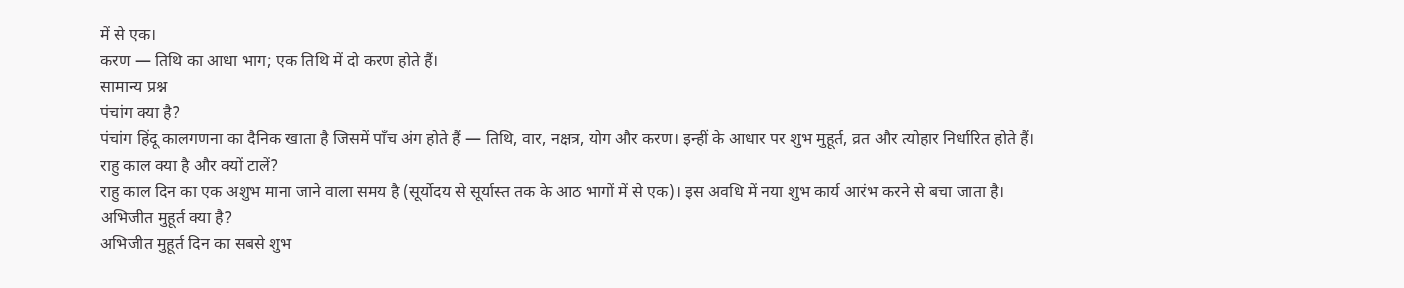में से एक।
करण — तिथि का आधा भाग; एक तिथि में दो करण होते हैं।
सामान्य प्रश्न
पंचांग क्या है?
पंचांग हिंदू कालगणना का दैनिक खाता है जिसमें पाँच अंग होते हैं — तिथि, वार, नक्षत्र, योग और करण। इन्हीं के आधार पर शुभ मुहूर्त, व्रत और त्योहार निर्धारित होते हैं।
राहु काल क्या है और क्यों टालें?
राहु काल दिन का एक अशुभ माना जाने वाला समय है (सूर्योदय से सूर्यास्त तक के आठ भागों में से एक)। इस अवधि में नया शुभ कार्य आरंभ करने से बचा जाता है।
अभिजीत मुहूर्त क्या है?
अभिजीत मुहूर्त दिन का सबसे शुभ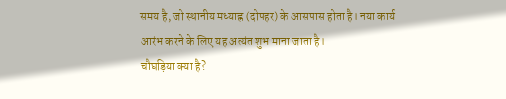समय है, जो स्थानीय मध्याह्न (दोपहर) के आसपास होता है। नया कार्य आरंभ करने के लिए यह अत्यंत शुभ माना जाता है।
चौघड़िया क्या है?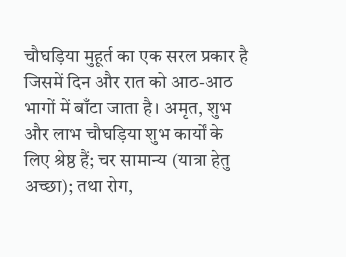चौघड़िया मुहूर्त का एक सरल प्रकार है जिसमें दिन और रात को आठ-आठ भागों में बाँटा जाता है। अमृत, शुभ और लाभ चौघड़िया शुभ कार्यों के लिए श्रेष्ठ हैं; चर सामान्य (यात्रा हेतु अच्छा); तथा रोग,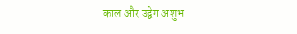काल और उद्वेग अशुभ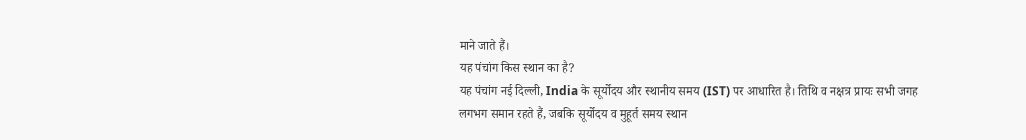माने जाते हैं।
यह पंचांग किस स्थान का है?
यह पंचांग नई दिल्ली, India के सूर्योदय और स्थानीय समय (IST) पर आधारित है। तिथि व नक्षत्र प्रायः सभी जगह लगभग समान रहते हैं, जबकि सूर्योदय व मुहूर्त समय स्थान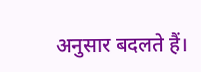अनुसार बदलते हैं।